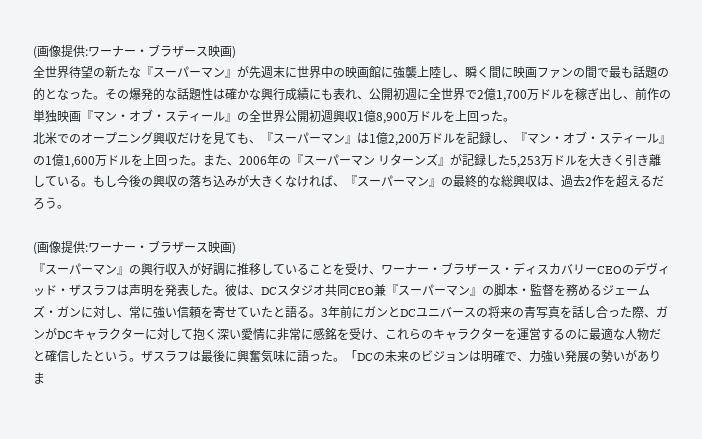(画像提供:ワーナー・ブラザース映画)
全世界待望の新たな『スーパーマン』が先週末に世界中の映画館に強襲上陸し、瞬く間に映画ファンの間で最も話題の的となった。その爆発的な話題性は確かな興行成績にも表れ、公開初週に全世界で2億1,700万ドルを稼ぎ出し、前作の単独映画『マン・オブ・スティール』の全世界公開初週興収1億8,900万ドルを上回った。
北米でのオープニング興収だけを見ても、『スーパーマン』は1億2,200万ドルを記録し、『マン・オブ・スティール』の1億1,600万ドルを上回った。また、2006年の『スーパーマン リターンズ』が記録した5,253万ドルを大きく引き離している。もし今後の興収の落ち込みが大きくなければ、『スーパーマン』の最終的な総興収は、過去2作を超えるだろう。

(画像提供:ワーナー・ブラザース映画)
『スーパーマン』の興行収入が好調に推移していることを受け、ワーナー・ブラザース・ディスカバリーCEOのデヴィッド・ザスラフは声明を発表した。彼は、DCスタジオ共同CEO兼『スーパーマン』の脚本・監督を務めるジェームズ・ガンに対し、常に強い信頼を寄せていたと語る。3年前にガンとDCユニバースの将来の青写真を話し合った際、ガンがDCキャラクターに対して抱く深い愛情に非常に感銘を受け、これらのキャラクターを運営するのに最適な人物だと確信したという。ザスラフは最後に興奮気味に語った。「DCの未来のビジョンは明確で、力強い発展の勢いがありま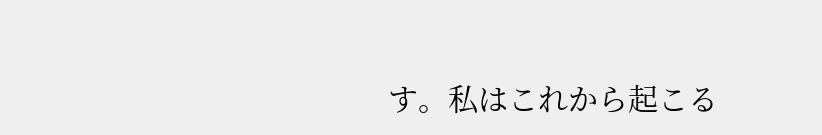す。私はこれから起こる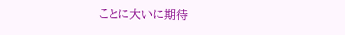ことに大いに期待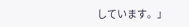しています。」